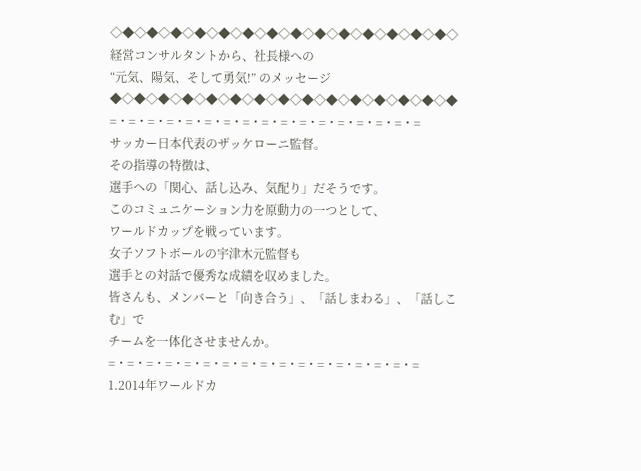◇◆◇◆◇◆◇◆◇◆◇◆◇◆◇◆◇◆◇◆◇◆◇◆◇◆◇◆◇
経営コンサルタントから、社長様への
“元気、陽気、そして勇気!” のメッセージ
◆◇◆◇◆◇◆◇◆◇◆◇◆◇◆◇◆◇◆◇◆◇◆◇◆◇◆◇◆
=・=・=・=・=・=・=・=・=・=・=・=・=・=・=・=・=
サッカー日本代表のザッケローニ監督。
その指導の特徴は、
選手への「関心、話し込み、気配り」だそうです。
このコミュニケーション力を原動力の一つとして、
ワールドカップを戦っています。
女子ソフトボールの宇津木元監督も
選手との対話で優秀な成績を収めました。
皆さんも、メンバーと「向き合う」、「話しまわる」、「話しこむ」で
チームを一体化させませんか。
=・=・=・=・=・=・=・=・=・=・=・=・=・=・=・=・=
1.2014年ワールドカ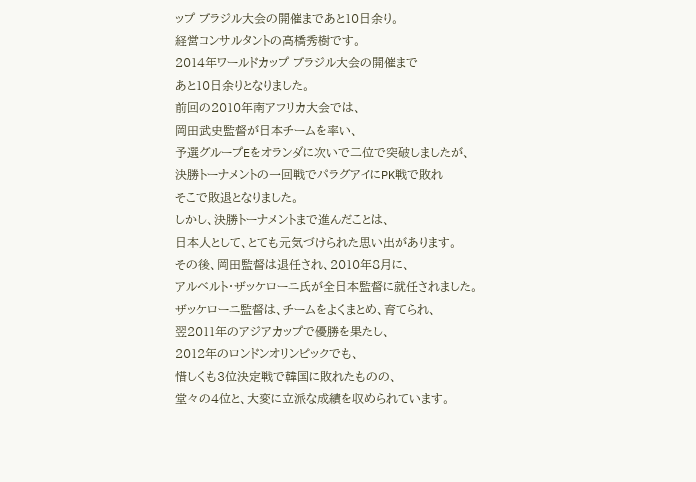ップ ブラジル大会の開催まであと10日余り。
経営コンサルタントの高橋秀樹です。
2014年ワールドカップ ブラジル大会の開催まで
あと10日余りとなりました。
前回の2010年南アフリカ大会では、
岡田武史監督が日本チームを率い、
予選グループEをオランダに次いで二位で突破しましたが、
決勝トーナメントの一回戦でパラグアイにPK戦で敗れ
そこで敗退となりました。
しかし、決勝トーナメントまで進んだことは、
日本人として、とても元気づけられた思い出があります。
その後、岡田監督は退任され、2010年8月に、
アルベルト・ザッケローニ氏が全日本監督に就任されました。
ザッケローニ監督は、チームをよくまとめ、育てられ、
翌2011年のアジアカップで優勝を果たし、
2012年のロンドンオリンピックでも、
惜しくも3位決定戦で韓国に敗れたものの、
堂々の4位と、大変に立派な成績を収められています。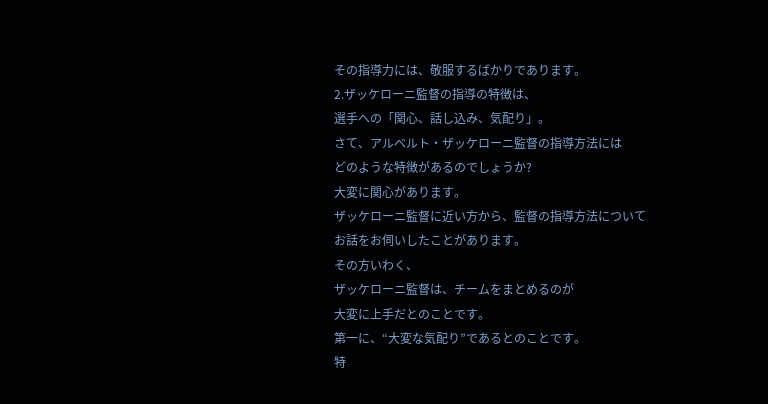その指導力には、敬服するばかりであります。
2.ザッケローニ監督の指導の特徴は、
選手への「関心、話し込み、気配り」。
さて、アルベルト・ザッケローニ監督の指導方法には
どのような特徴があるのでしょうか?
大変に関心があります。
ザッケローニ監督に近い方から、監督の指導方法について
お話をお伺いしたことがあります。
その方いわく、
ザッケローニ監督は、チームをまとめるのが
大変に上手だとのことです。
第一に、“大変な気配り”であるとのことです。
特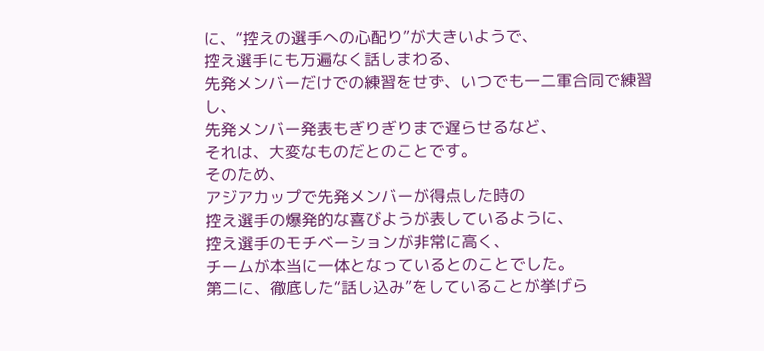に、“控えの選手への心配り”が大きいようで、
控え選手にも万遍なく話しまわる、
先発メンバーだけでの練習をせず、いつでも一二軍合同で練習し、
先発メンバー発表もぎりぎりまで遅らせるなど、
それは、大変なものだとのことです。
そのため、
アジアカップで先発メンバーが得点した時の
控え選手の爆発的な喜びようが表しているように、
控え選手のモチベーションが非常に高く、
チームが本当に一体となっているとのことでした。
第二に、徹底した“話し込み”をしていることが挙げら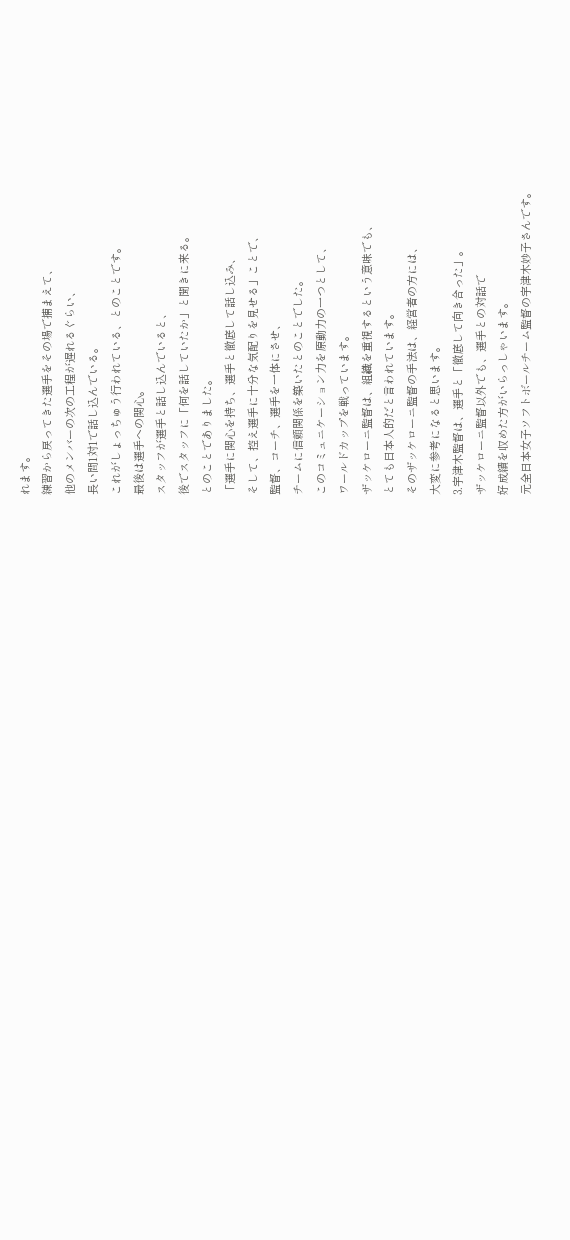れます。
練習から戻ってきた選手をその場で捕まえて、
他のメンバーの次の工程が遅れるぐらい、
長い間1対1で話し込んでいる。
これがしょっちゅう行われている、とのことです。
最後は選手への関心。
スタッフが選手と話し込んでいると、
後でスタッフに「何を話していたか」と聞きに来る。
とのことでありました。
「選手に関心を持ち、選手と徹底して話し込み、
そして、控え選手に十分な気配りを見せる」ことで、
監督、コーチ、選手を一体にさせ、
チームに信頼関係を築いたとのことでした。
このコミュニケーション力を原動力の一つとして、
ワールドカップを戦っています。
ザッケローニ監督は、組織を重視するという意味でも、
とても日本人的だと言われています。
そのザッケローニ監督の手法は、経営者の方には、
大変に参考になると思います。
3.宇津木監督は、選手と「徹底して向き合った」。
ザッケローニ監督以外でも、選手との対話で
好成績を収めた方がいらっしゃいます。
元全日本女子ソフトボールチーム監督の宇津木妙子さんです。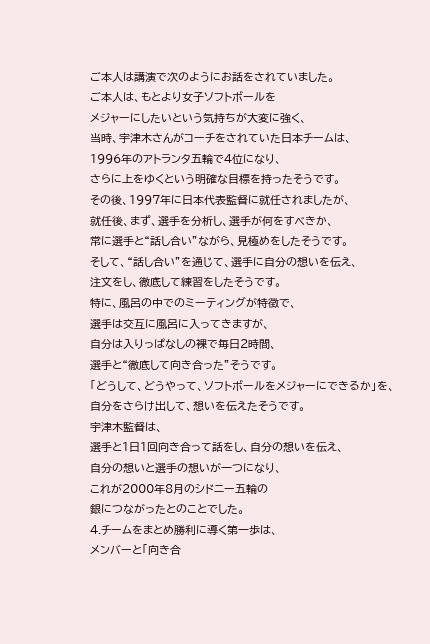ご本人は講演で次のようにお話をされていました。
ご本人は、もとより女子ソフトボールを
メジャーにしたいという気持ちが大変に強く、
当時、宇津木さんがコーチをされていた日本チームは、
1996年のアトランタ五輪で4位になり、
さらに上をゆくという明確な目標を持ったそうです。
その後、1997年に日本代表監督に就任されましたが、
就任後、まず、選手を分析し、選手が何をすべきか、
常に選手と“話し合い”ながら、見極めをしたそうです。
そして、“話し合い”を通じて、選手に自分の想いを伝え、
注文をし、徹底して練習をしたそうです。
特に、風呂の中でのミーティングが特徴で、
選手は交互に風呂に入ってきますが、
自分は入りっぱなしの裸で毎日2時間、
選手と“徹底して向き合った”そうです。
「どうして、どうやって、ソフトボールをメジャーにできるか」を、
自分をさらけ出して、想いを伝えたそうです。
宇津木監督は、
選手と1日1回向き合って話をし、自分の想いを伝え、
自分の想いと選手の想いが一つになり、
これが2000年8月のシドニー五輪の
銀につながったとのことでした。
4.チームをまとめ勝利に導く第一歩は、
メンバーと「向き合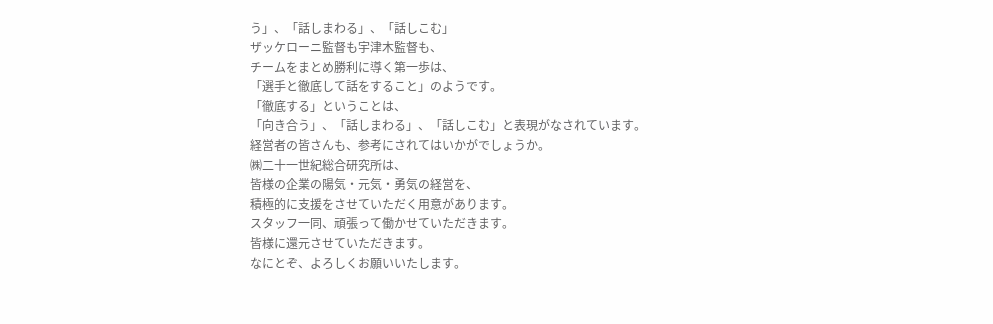う」、「話しまわる」、「話しこむ」
ザッケローニ監督も宇津木監督も、
チームをまとめ勝利に導く第一歩は、
「選手と徹底して話をすること」のようです。
「徹底する」ということは、
「向き合う」、「話しまわる」、「話しこむ」と表現がなされています。
経営者の皆さんも、参考にされてはいかがでしょうか。
㈱二十一世紀総合研究所は、
皆様の企業の陽気・元気・勇気の経営を、
積極的に支援をさせていただく用意があります。
スタッフ一同、頑張って働かせていただきます。
皆様に還元させていただきます。
なにとぞ、よろしくお願いいたします。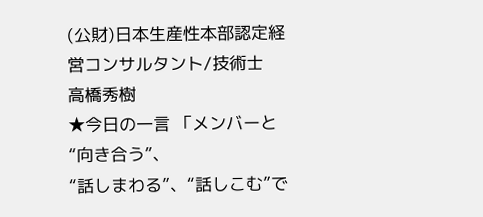(公財)日本生産性本部認定経営コンサルタント/技術士
高橋秀樹
★今日の一言 「メンバーと“向き合う”、
“話しまわる”、“話しこむ”で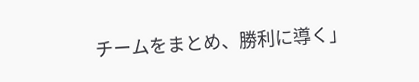チームをまとめ、勝利に導く」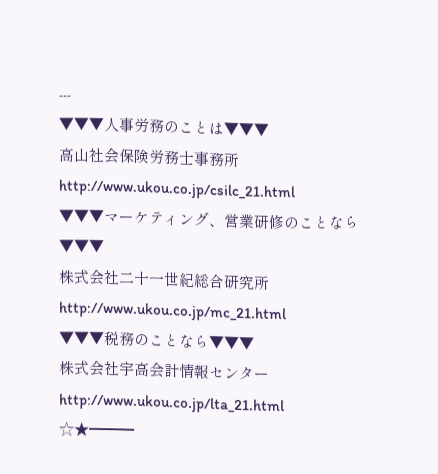---
▼▼▼人事労務のことは▼▼▼
高山社会保険労務士事務所
http://www.ukou.co.jp/csilc_21.html
▼▼▼マーケティング、営業研修のことなら▼▼▼
株式会社二十一世紀総合研究所
http://www.ukou.co.jp/mc_21.html
▼▼▼税務のことなら▼▼▼
株式会社宇高会計情報センター
http://www.ukou.co.jp/lta_21.html
☆★━━━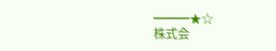━━━★☆
株式会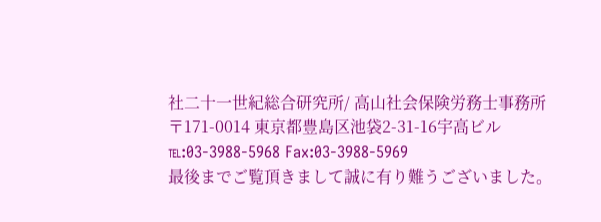社二十一世紀総合研究所/ 高山社会保険労務士事務所
〒171-0014 東京都豊島区池袋2-31-16宇高ビル
℡:03-3988-5968 Fax:03-3988-5969
最後までご覧頂きまして誠に有り難うございました。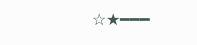☆★━━━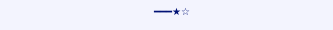━━━★☆